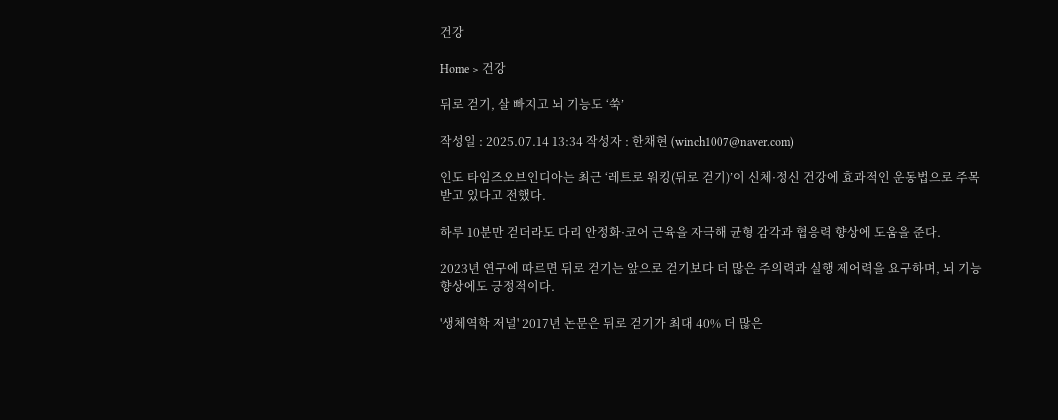건강

Home > 건강

뒤로 걷기, 살 빠지고 뇌 기능도 ‘쑥’

작성일 : 2025.07.14 13:34 작성자 : 한채현 (winch1007@naver.com)

인도 타임즈오브인디아는 최근 ‘레트로 워킹(뒤로 걷기)’이 신체·정신 건강에 효과적인 운동법으로 주목받고 있다고 전했다.

하루 10분만 걷더라도 다리 안정화·코어 근육을 자극해 균형 감각과 협응력 향상에 도움을 준다.

2023년 연구에 따르면 뒤로 걷기는 앞으로 걷기보다 더 많은 주의력과 실행 제어력을 요구하며, 뇌 기능 향상에도 긍정적이다.

'생체역학 저널' 2017년 논문은 뒤로 걷기가 최대 40% 더 많은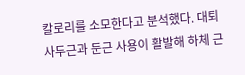칼로리를 소모한다고 분석했다. 대퇴사두근과 둔근 사용이 활발해 하체 근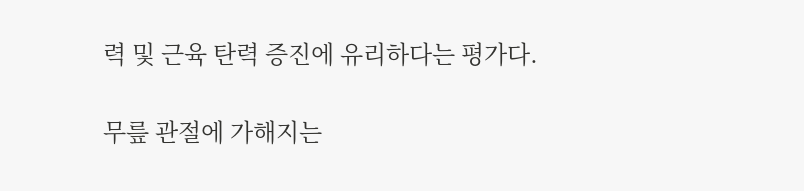력 및 근육 탄력 증진에 유리하다는 평가다.

무릎 관절에 가해지는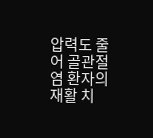압력도 줄어 골관절염 환자의 재활 치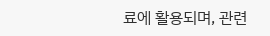료에 활용되며, 관련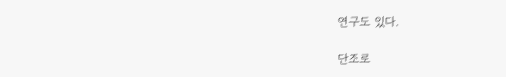연구도 있다.

단조로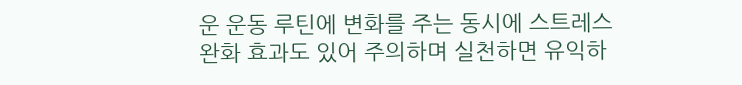운 운동 루틴에 변화를 주는 동시에 스트레스 완화 효과도 있어 주의하며 실천하면 유익하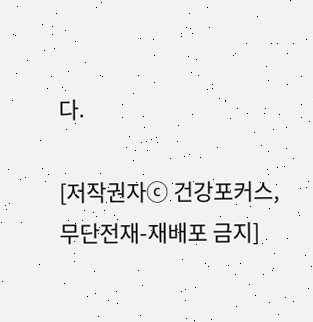다.

[저작권자ⓒ 건강포커스, 무단전재-재배포 금지]